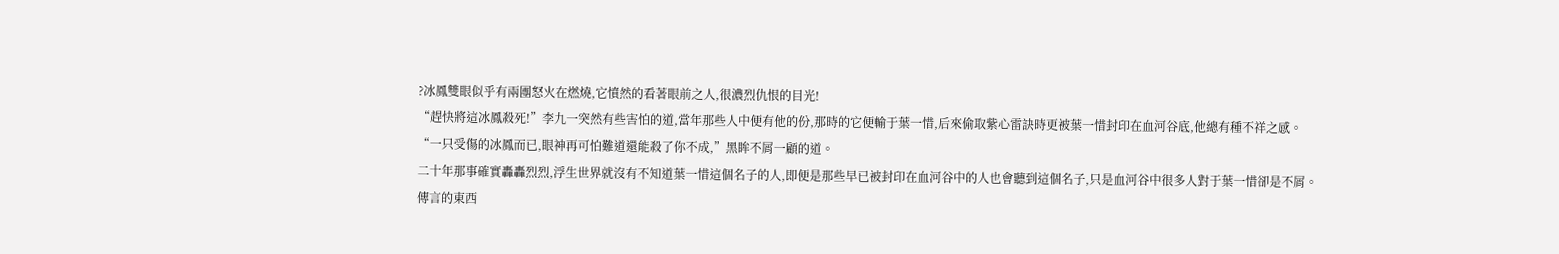?冰鳳雙眼似乎有兩團怒火在燃燒,它憤然的看著眼前之人,很濃烈仇恨的目光!
“趕快將這冰鳳殺死!”李九一突然有些害怕的道,當年那些人中便有他的份,那時的它便輸于葉一惜,后來偷取紫心雷訣時更被葉一惜封印在血河谷底,他總有種不祥之感。
“一只受傷的冰鳳而已,眼神再可怕難道還能殺了你不成,”黑眸不屑一顧的道。
二十年那事確實轟轟烈烈,浮生世界就沒有不知道葉一惜這個名子的人,即便是那些早已被封印在血河谷中的人也會聽到這個名子,只是血河谷中很多人對于葉一惜卻是不屑。
傳言的東西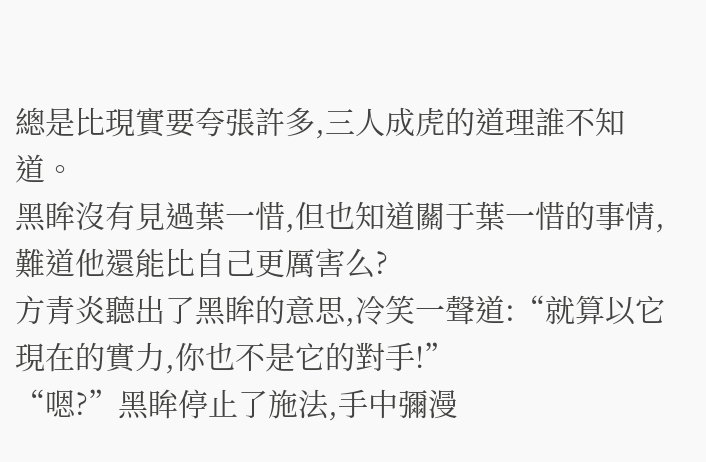總是比現實要夸張許多,三人成虎的道理誰不知道。
黑眸沒有見過葉一惜,但也知道關于葉一惜的事情,難道他還能比自己更厲害么?
方青炎聽出了黑眸的意思,冷笑一聲道:“就算以它現在的實力,你也不是它的對手!”
“嗯?”黑眸停止了施法,手中彌漫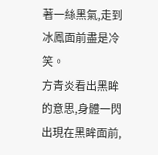著一絲黑氣,走到冰鳳面前盡是冷笑。
方青炎看出黑眸的意思,身體一閃出現在黑眸面前,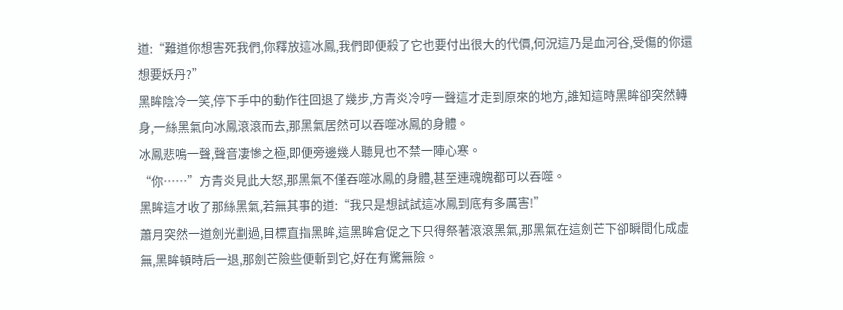道:“難道你想害死我們,你釋放這冰鳳,我們即便殺了它也要付出很大的代價,何況這乃是血河谷,受傷的你還想要妖丹?”
黑眸陰冷一笑,停下手中的動作往回退了幾步,方青炎冷哼一聲這才走到原來的地方,誰知這時黑眸卻突然轉身,一絲黑氣向冰鳳滾滾而去,那黑氣居然可以吞噬冰鳳的身體。
冰鳳悲鳴一聲,聲音凄慘之極,即便旁邊幾人聽見也不禁一陣心寒。
“你……”方青炎見此大怒,那黑氣不僅吞噬冰鳳的身體,甚至連魂魄都可以吞噬。
黑眸這才收了那絲黑氣,若無其事的道:“我只是想試試這冰鳳到底有多厲害!”
蕭月突然一道劍光劃過,目標直指黑眸,這黑眸倉促之下只得祭著滾滾黑氣,那黑氣在這劍芒下卻瞬間化成虛無,黑眸頓時后一退,那劍芒險些便斬到它,好在有驚無險。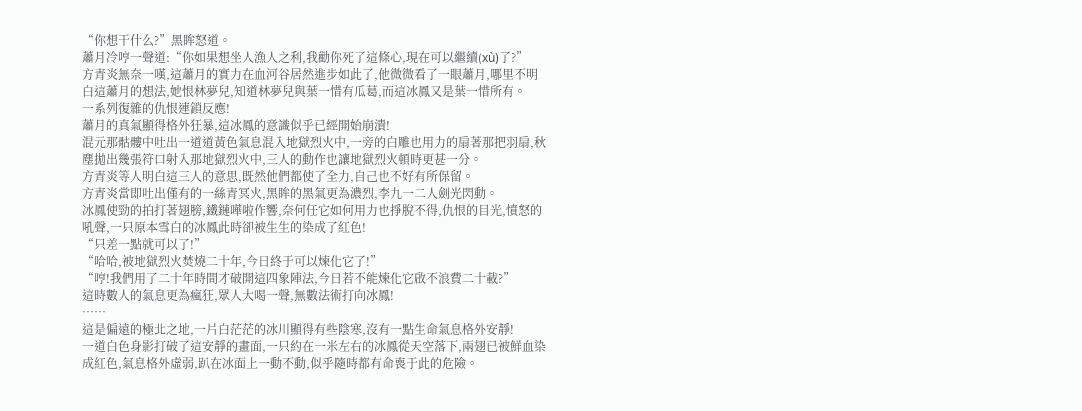“你想干什么?”黑眸怒道。
蕭月冷哼一聲道:“你如果想坐人漁人之利,我勸你死了這條心,現在可以繼續(xù)了?”
方青炎無奈一嘆,這蕭月的實力在血河谷居然進步如此了,他微微看了一眼蕭月,哪里不明白這蕭月的想法,她恨林夢兒,知道林夢兒與葉一惜有瓜葛,而這冰鳳又是葉一惜所有。
一系列復雜的仇恨連鎖反應!
蕭月的真氣顯得格外狂暴,這冰鳳的意識似乎已經開始崩潰!
混元那骷髏中吐出一道道黃色氣息混入地獄烈火中,一旁的白雕也用力的扇著那把羽扇,秋塵拋出幾張符口射入那地獄烈火中,三人的動作也讓地獄烈火頓時更甚一分。
方青炎等人明白這三人的意思,既然他們都使了全力,自己也不好有所保留。
方青炎當即吐出僅有的一絲青冥火,黑眸的黑氣更為濃烈,李九一二人劍光閃動。
冰鳳使勁的拍打著翅膀,鐵鏈嘩啦作響,奈何任它如何用力也掙脫不得,仇恨的目光,憤怒的吼聲,一只原本雪白的冰鳳此時卻被生生的染成了紅色!
“只差一點就可以了!”
“哈哈,被地獄烈火焚燒二十年,今日終于可以煉化它了!”
“哼!我們用了二十年時間才破開這四象陣法,今日若不能煉化它啟不浪費二十載?”
這時數人的氣息更為瘋狂,眾人大喝一聲,無數法術打向冰鳳!
……
這是偏遠的極北之地,一片白茫茫的冰川顯得有些陰寒,沒有一點生命氣息格外安靜!
一道白色身影打破了這安靜的畫面,一只約在一米左右的冰鳳從天空落下,兩翅已被鮮血染成紅色,氣息格外虛弱,趴在冰面上一動不動,似乎隨時都有命喪于此的危險。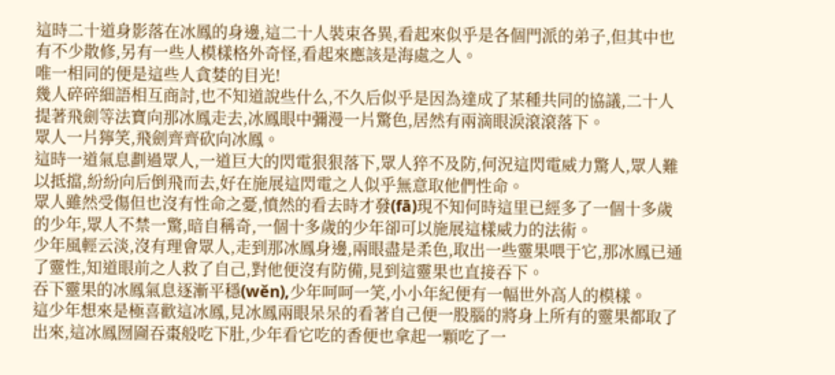這時二十道身影落在冰鳳的身邊,這二十人裝束各異,看起來似乎是各個門派的弟子,但其中也有不少散修,另有一些人模樣格外奇怪,看起來應該是海處之人。
唯一相同的便是這些人貪婪的目光!
幾人碎碎細語相互商討,也不知道說些什么,不久后似乎是因為達成了某種共同的協議,二十人提著飛劍等法寶向那冰鳳走去,冰鳳眼中彌漫一片驚色,居然有兩滴眼淚滾滾落下。
眾人一片獰笑,飛劍齊齊砍向冰鳳。
這時一道氣息劃過眾人,一道巨大的閃電狠狠落下,眾人猝不及防,何況這閃電威力驚人,眾人難以抵擋,紛紛向后倒飛而去,好在施展這閃電之人似乎無意取他們性命。
眾人雖然受傷但也沒有性命之憂,憤然的看去時才發(fā)現不知何時這里已經多了一個十多歲的少年,眾人不禁一驚,暗自稱奇,一個十多歲的少年卻可以施展這樣威力的法術。
少年風輕云淡,沒有理會眾人,走到那冰鳳身邊,兩眼盡是柔色,取出一些靈果喂于它,那冰鳳已通了靈性,知道眼前之人救了自己,對他便沒有防備,見到這靈果也直接吞下。
吞下靈果的冰鳳氣息逐漸平穩(wěn),少年呵呵一笑,小小年紀便有一幅世外高人的模樣。
這少年想來是極喜歡這冰鳳,見冰鳳兩眼呆呆的看著自己便一股腦的將身上所有的靈果都取了出來,這冰鳳囫圇吞棗般吃下肚,少年看它吃的香便也拿起一顆吃了一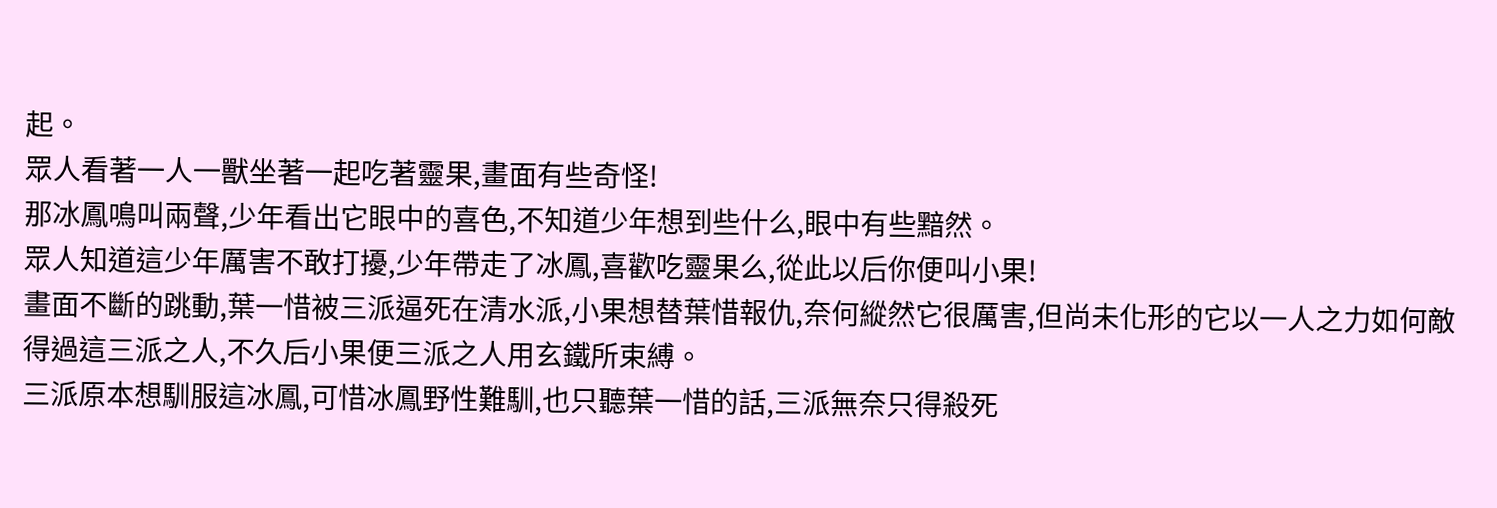起。
眾人看著一人一獸坐著一起吃著靈果,畫面有些奇怪!
那冰鳳鳴叫兩聲,少年看出它眼中的喜色,不知道少年想到些什么,眼中有些黯然。
眾人知道這少年厲害不敢打擾,少年帶走了冰鳳,喜歡吃靈果么,從此以后你便叫小果!
畫面不斷的跳動,葉一惜被三派逼死在清水派,小果想替葉惜報仇,奈何縱然它很厲害,但尚未化形的它以一人之力如何敵得過這三派之人,不久后小果便三派之人用玄鐵所束縛。
三派原本想馴服這冰鳳,可惜冰鳳野性難馴,也只聽葉一惜的話,三派無奈只得殺死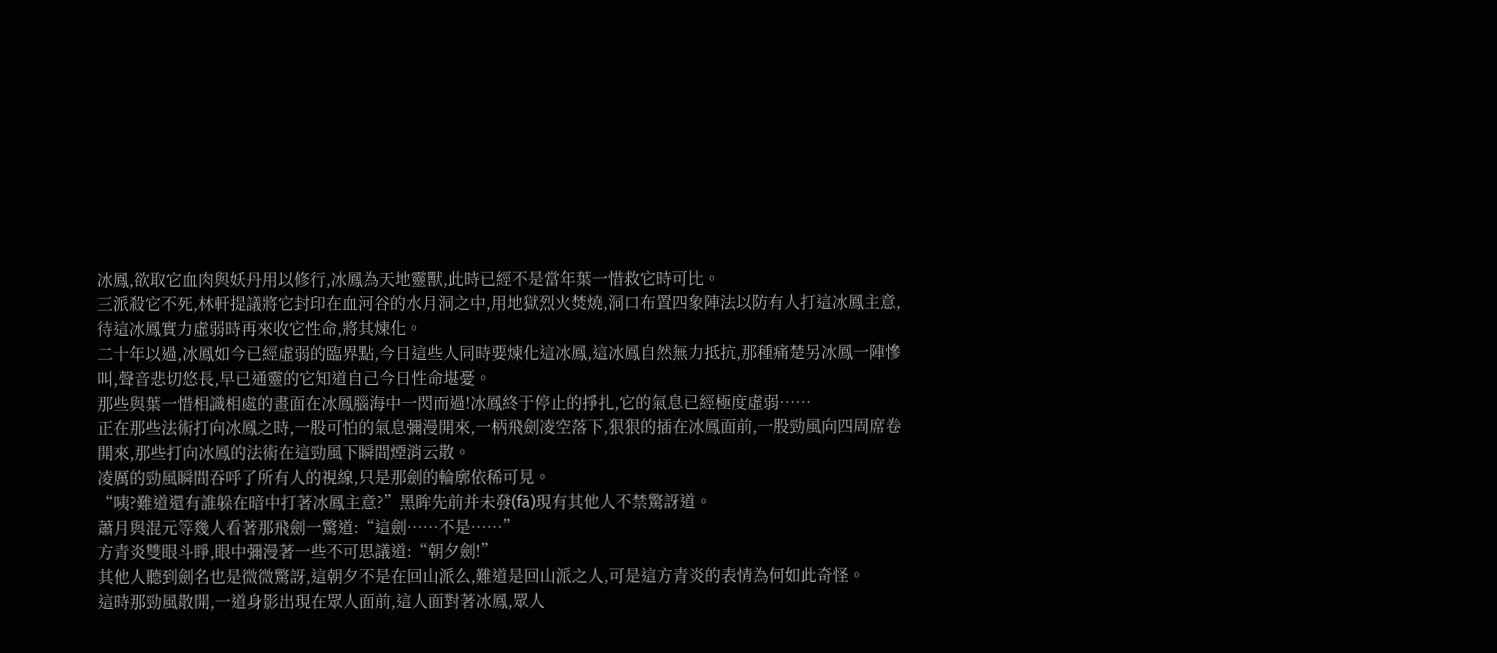冰鳳,欲取它血肉與妖丹用以修行,冰鳳為天地靈獸,此時已經不是當年葉一惜救它時可比。
三派殺它不死,林軒提議將它封印在血河谷的水月洞之中,用地獄烈火焚燒,洞口布置四象陣法以防有人打這冰鳳主意,待這冰鳳實力虛弱時再來收它性命,將其煉化。
二十年以過,冰鳳如今已經虛弱的臨界點,今日這些人同時要煉化這冰鳳,這冰鳳自然無力抵抗,那種痛楚另冰鳳一陣慘叫,聲音悲切悠長,早已通靈的它知道自己今日性命堪憂。
那些與葉一惜相識相處的畫面在冰鳳腦海中一閃而過!冰鳳終于停止的掙扎,它的氣息已經極度虛弱……
正在那些法術打向冰鳳之時,一股可怕的氣息彌漫開來,一柄飛劍凌空落下,狠狠的插在冰鳳面前,一股勁風向四周席卷開來,那些打向冰鳳的法術在這勁風下瞬間煙消云散。
凌厲的勁風瞬間吞呼了所有人的視線,只是那劍的輪廓依稀可見。
“咦?難道還有誰躲在暗中打著冰鳳主意?”黑眸先前并未發(fā)現有其他人不禁驚訝道。
蕭月與混元等幾人看著那飛劍一驚道:“這劍……不是……”
方青炎雙眼斗睜,眼中彌漫著一些不可思議道:“朝夕劍!”
其他人聽到劍名也是微微驚訝,這朝夕不是在回山派么,難道是回山派之人,可是這方青炎的表情為何如此奇怪。
這時那勁風散開,一道身影出現在眾人面前,這人面對著冰鳳,眾人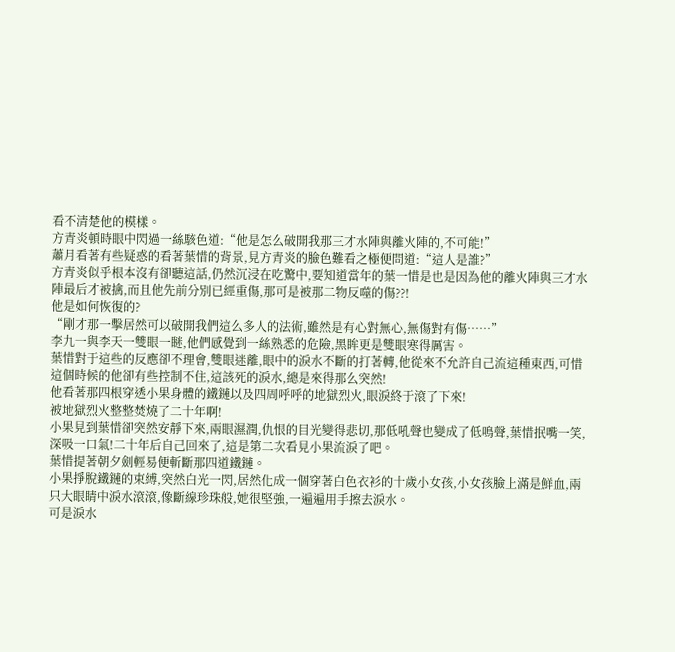看不清楚他的模樣。
方青炎頓時眼中閃過一絲駭色道:“他是怎么破開我那三才水陣與離火陣的,不可能!”
蕭月看著有些疑惑的看著葉惜的背景,見方青炎的臉色難看之極便問道:“這人是誰?”
方青炎似乎根本沒有卻聽這話,仍然沉浸在吃驚中,要知道當年的葉一惜是也是因為他的離火陣與三才水陣最后才被擒,而且他先前分別已經重傷,那可是被那二物反噬的傷??!
他是如何恢復的?
“剛才那一擊居然可以破開我們這么多人的法術,雖然是有心對無心,無傷對有傷……”
李九一與李天一雙眼一瞇,他們感覺到一絲熟悉的危險,黑眸更是雙眼寒得厲害。
葉惜對于這些的反應卻不理會,雙眼迷離,眼中的淚水不斷的打著轉,他從來不允許自己流這種東西,可惜這個時候的他卻有些控制不住,這該死的淚水,總是來得那么突然!
他看著那四根穿透小果身體的鐵鏈以及四周呼呼的地獄烈火,眼淚終于滾了下來!
被地獄烈火整整焚燒了二十年啊!
小果見到葉惜卻突然安靜下來,兩眼濕潤,仇恨的目光變得悲切,那低吼聲也變成了低鳴聲,葉惜抿嘴一笑,深吸一口氣!二十年后自己回來了,這是第二次看見小果流淚了吧。
葉惜提著朝夕劍輕易便斬斷那四道鐵鏈。
小果掙脫鐵鏈的束縛,突然白光一閃,居然化成一個穿著白色衣衫的十歲小女孩,小女孩臉上滿是鮮血,兩只大眼睛中淚水滾滾,像斷線珍珠般,她很堅強,一遍遍用手擦去淚水。
可是淚水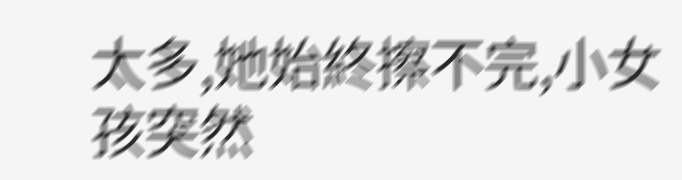太多,她始終擦不完,小女孩突然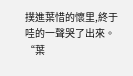撲進葉惜的懷里,終于哇的一聲哭了出來。
“葉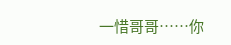一惜哥哥……你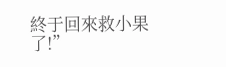終于回來救小果了!”